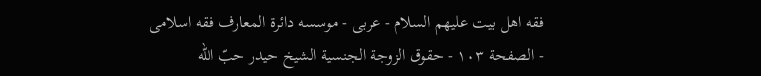فقه اهل بیت علیهم السلام - عربی - موسسه دائرة المعارف فقه اسلامی - الصفحة ١٠٣ - حقوق الزوجة الجنسية الشيخ حيدر حبّ اللّه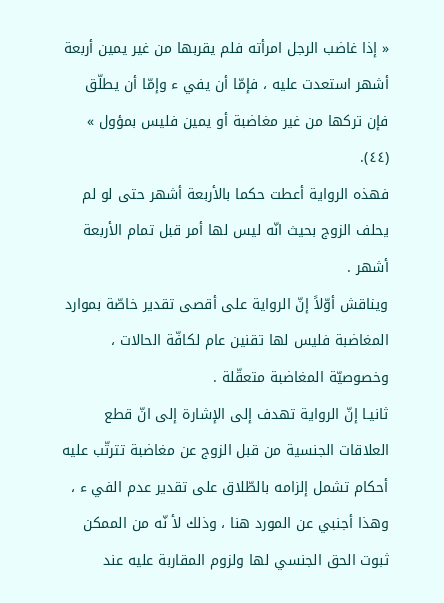« إذا غاضب الرجل امرأته فلم يقربها من غير يمين أربعة أشهر استعدت عليه ، فإمّا أن يفي ء وإمّا أن يطلّق فإن تركها من غير مغاضبة أو يمين فليس بمؤول » (٤٤).
فهذه الرواية أعطت حكما بالأربعة أشهر حتى لو لم يحلف الزوج بحيث انّه ليس لها أمر قبل تمام الأربعة أشهر .
ويناقش أوّلاً إنّ الرواية على أقصى تقدير خاصّة بموارد المغاضبة فليس لها تقنين عام لكافّة الحالات ، وخصوصيّة المغاضبة متعقّلة .
ثانيـا إنّ الرواية تهدف إلى الإشارة إلى انّ قطع العلاقات الجنسية من قبل الزوج عن مغاضبة تترتّب عليه أحكام تشمل إلزامه بالطّلاق على تقدير عدم الفي ء ، وهذا أجنبي عن المورد هنا ، وذلك لأ نّه من الممكن ثبوت الحق الجنسي لها ولزوم المقاربة عليه عند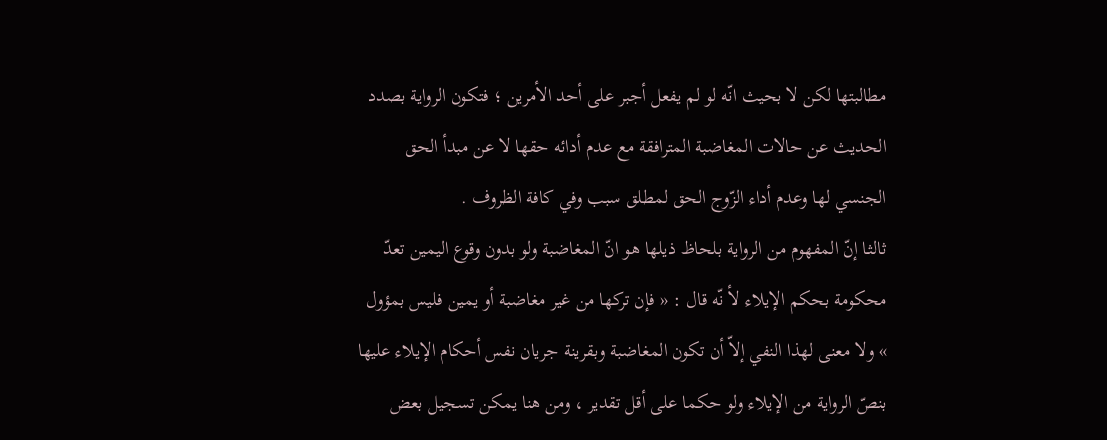مطالبتها لكن لا بحيث انّه لو لم يفعل أجبر على أحد الأمرين ؛ فتكون الرواية بصدد الحديث عن حالات المغاضبة المترافقة مع عدم أدائه حقها لا عن مبدأ الحق الجنسي لها وعدم أداء الزّوج الحق لمطلق سبب وفي كافة الظروف .
ثالثـا إنّ المفهوم من الرواية بلحاظ ذيلها هو انّ المغاضبة ولو بدون وقوع اليمين تعدّ محكومة بحكم الإيلاء لأ نّه قال : « فإن تركها من غير مغاضبة أو يمين فليس بمؤول » ولا معنى لهذا النفي إلاّ أن تكون المغاضبة وبقرينة جريان نفس أحكام الإيلاء عليها بنصّ الرواية من الإيلاء ولو حكما على أقل تقدير ، ومن هنا يمكن تسجيل بعض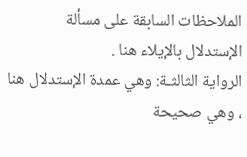الملاحظات السابقة على مسألة الإستدلال بالإيلاء هنا .
الرواية الثالثـة: وهي عمدة الإستدلال هنا ، وهي صحيحة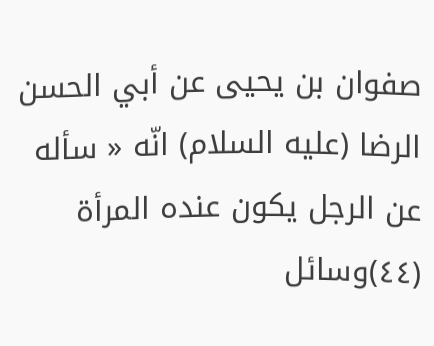صفوان بن يحيى عن أبي الحسن الرضا (عليه السلام) انّه « سأله عن الرجل يكون عنده المرأة
(٤٤)وسائل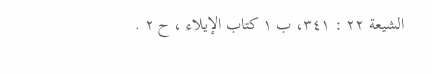الشيعة ٢٢ : ٣٤١، ب ١ كتاب الإيلاء ، ح ٢ .